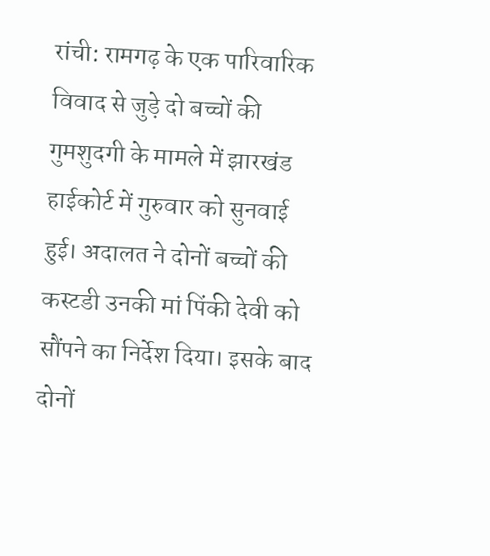रांची: रामगढ़ के एक पारिवारिक विवाद से जुड़े दो बच्चों की गुमशुदगी के मामले में झारखंड हाईकोर्ट में गुरुवार को सुनवाई हुई। अदालत ने दोनों बच्चों की कस्टडी उनकी मां पिंकी देवी को सौंपने का निर्देश दिया। इसके बाद दोनों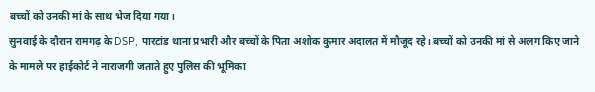बच्चों को उनकी मां के साथ भेज दिया गया।
सुनवाई के दौरान रामगढ़ के DSP, पारटांड थाना प्रभारी और बच्चों के पिता अशोक कुमार अदालत में मौजूद रहे। बच्चों को उनकी मां से अलग किए जाने के मामले पर हाईकोर्ट ने नाराजगी जताते हुए पुलिस की भूमिका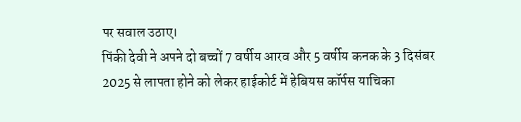पर सवाल उठाए।
पिंकी देवी ने अपने दो बच्चों 7 वर्षीय आरव और 5 वर्षीय कनक के 3 दिसंबर 2025 से लापता होने को लेकर हाईकोर्ट में हेबियस कॉर्पस याचिका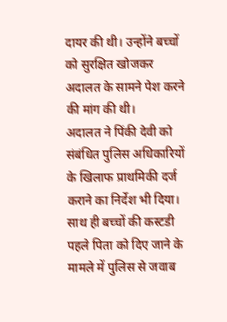दायर की थी। उन्होंने बच्चों को सुरक्षित खोजकर अदालत के सामने पेश करने की मांग की थी।
अदालत ने पिंकी देवी को संबंधित पुलिस अधिकारियों के खिलाफ प्राथमिकी दर्ज कराने का निर्देश भी दिया। साथ ही बच्चों की कस्टडी पहले पिता को दिए जाने के मामले में पुलिस से जवाब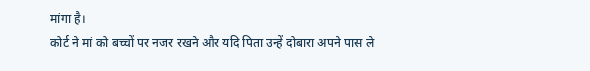मांगा है।
कोर्ट ने मां को बच्चों पर नजर रखने और यदि पिता उन्हें दोबारा अपने पास ले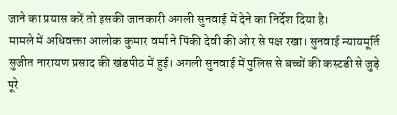जाने का प्रयास करें तो इसकी जानकारी अगली सुनवाई में देने का निर्देश दिया है।
मामले में अधिवक्ता आलोक कुमार वर्मा ने पिंकी देवी की ओर से पक्ष रखा। सुनवाई न्यायमूर्ति सुजीत नारायण प्रसाद की खंडपीठ में हुई। अगली सुनवाई में पुलिस से बच्चों की कस्टडी से जुड़े पूरे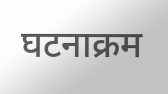घटनाक्रम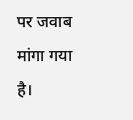पर जवाब मांगा गया है।